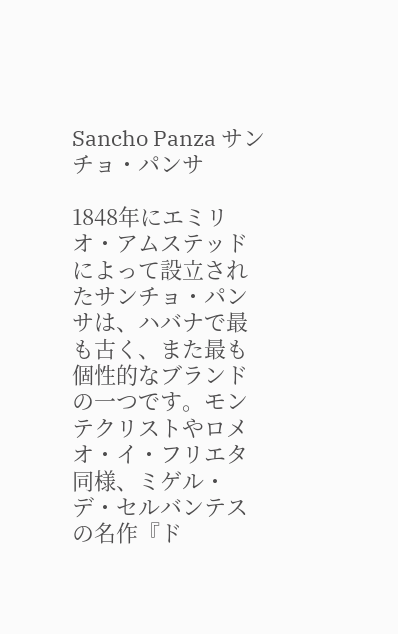Sancho Panza サンチョ・パンサ

1848年にエミリオ・アムステッドによって設立されたサンチョ・パンサは、ハバナで最も古く、また最も個性的なブランドの一つです。モンテクリストやロメオ・イ・フリエタ同様、ミゲル・デ・セルバンテスの名作『ド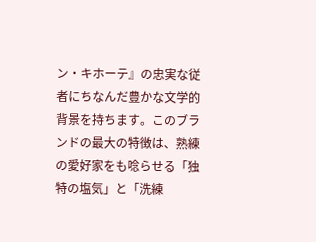ン・キホーテ』の忠実な従者にちなんだ豊かな文学的背景を持ちます。このブランドの最大の特徴は、熟練の愛好家をも唸らせる「独特の塩気」と「洗練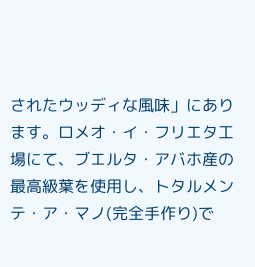されたウッディな風味」にあります。ロメオ・イ・フリエタ工場にて、ブエルタ・アバホ産の最高級葉を使用し、トタルメンテ・ア・マノ(完全手作り)で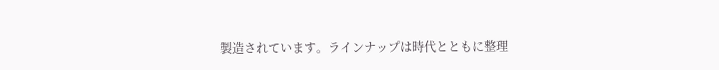製造されています。ラインナップは時代とともに整理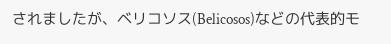されましたが、ベリコソス(Belicosos)などの代表的モ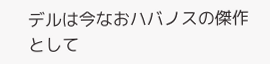デルは今なおハバノスの傑作として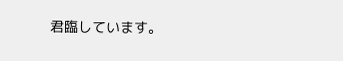君臨しています。